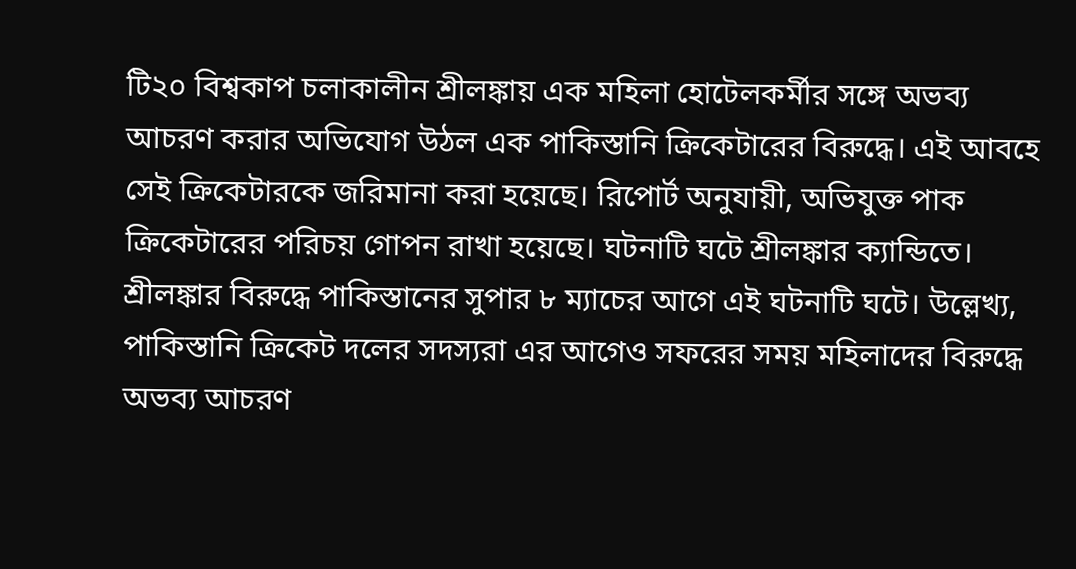টি২০ বিশ্বকাপ চলাকালীন শ্রীলঙ্কায় এক মহিলা হোটেলকর্মীর সঙ্গে অভব্য আচরণ করার অভিযোগ উঠল এক পাকিস্তানি ক্রিকেটারের বিরুদ্ধে। এই আবহে সেই ক্রিকেটারকে জরিমানা করা হয়েছে। রিপোর্ট অনুযায়ী, অভিযুক্ত পাক ক্রিকেটারের পরিচয় গোপন রাখা হয়েছে। ঘটনাটি ঘটে শ্রীলঙ্কার ক্যান্ডিতে। শ্রীলঙ্কার বিরুদ্ধে পাকিস্তানের সুপার ৮ ম্যাচের আগে এই ঘটনাটি ঘটে। উল্লেখ্য, পাকিস্তানি ক্রিকেট দলের সদস্যরা এর আগেও সফরের সময় মহিলাদের বিরুদ্ধে অভব্য আচরণ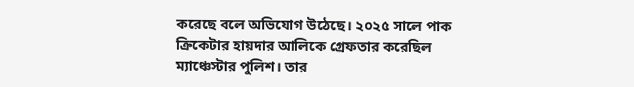করেছে বলে অভিযোগ উঠেছে। ২০২৫ সালে পাক ক্রিকেটার হায়দার আলিকে গ্রেফতার করেছিল ম্যাঞ্চেস্টার পুলিশ। তার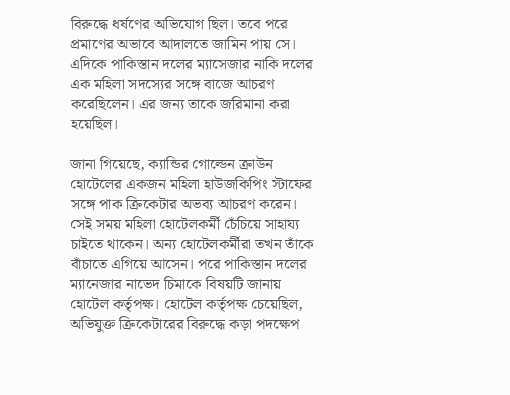বিরুদ্ধে ধর্ষণের অভিযোগ ছিল। তবে পরে প্রমাণের অভাবে আদালতে জামিন পায় সে। এদিকে পাকিস্তান দলের ম্যাসেজার নাকি দলের এক মহিলা সদস্যের সঙ্গে বাজে আচরণ করেছিলেন। এর জন্য তাকে জরিমানা করা হয়েছিল।

জানা গিয়েছে, ক্যান্ডির গোল্ডেন ক্রাউন হোটেলের একজন মহিলা হাউজকিপিং স্টাফের সঙ্গে পাক ক্রিকেটার অভব্য আচরণ করেন। সেই সময় মহিলা হোটেলকর্মী চেঁচিয়ে সাহায্য চাইতে থাকেন। অন্য হোটেলকর্মীরা তখন তাঁকে বাঁচাতে এগিয়ে আসেন। পরে পাকিস্তান দলের ম্যানেজার নাভেদ চিমাকে বিষয়টি জানায় হোটেল কর্তৃপক্ষ। হোটেল কর্তৃপক্ষ চেয়েছিল, অভিযুক্ত ক্রিকেটারের বিরুদ্ধে কড়া পদক্ষেপ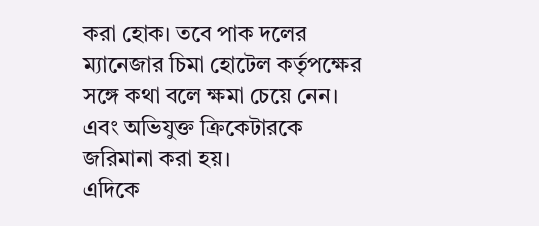করা হোক। তবে পাক দলের ম্যানেজার চিমা হোটেল কর্তৃপক্ষের সঙ্গে কথা বলে ক্ষমা চেয়ে নেন। এবং অভিযুক্ত ক্রিকেটারকে জরিমানা করা হয়।
এদিকে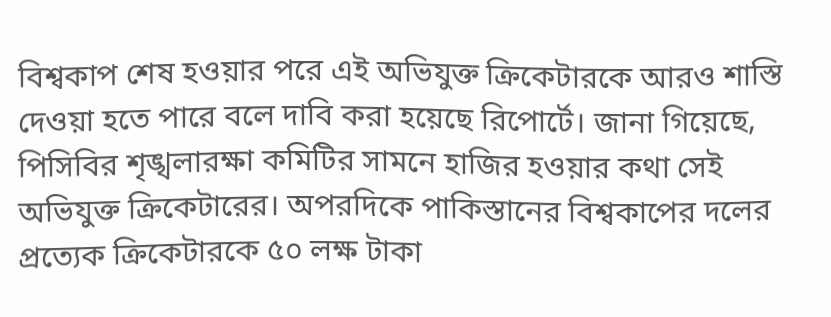বিশ্বকাপ শেষ হওয়ার পরে এই অভিযুক্ত ক্রিকেটারকে আরও শাস্তি দেওয়া হতে পারে বলে দাবি করা হয়েছে রিপোর্টে। জানা গিয়েছে, পিসিবির শৃঙ্খলারক্ষা কমিটির সামনে হাজির হওয়ার কথা সেই অভিযুক্ত ক্রিকেটারের। অপরদিকে পাকিস্তানের বিশ্বকাপের দলের প্রত্যেক ক্রিকেটারকে ৫০ লক্ষ টাকা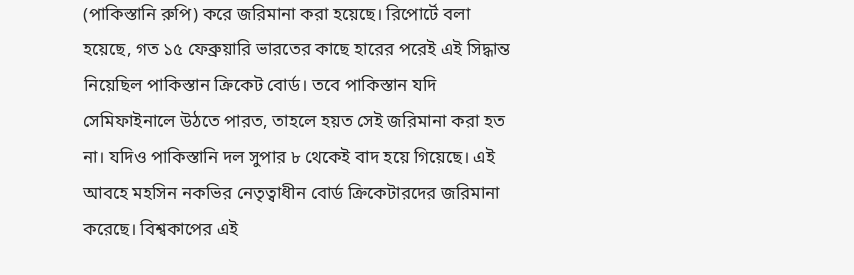(পাকিস্তানি রুপি) করে জরিমানা করা হয়েছে। রিপোর্টে বলা হয়েছে, গত ১৫ ফেব্রুয়ারি ভারতের কাছে হারের পরেই এই সিদ্ধান্ত নিয়েছিল পাকিস্তান ক্রিকেট বোর্ড। তবে পাকিস্তান যদি সেমিফাইনালে উঠতে পারত, তাহলে হয়ত সেই জরিমানা করা হত না। যদিও পাকিস্তানি দল সুপার ৮ থেকেই বাদ হয়ে গিয়েছে। এই আবহে মহসিন নকভির নেতৃত্বাধীন বোর্ড ক্রিকেটারদের জরিমানা করেছে। বিশ্বকাপের এই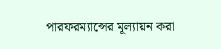পারফরম্যান্সের মূল্যায়ন করা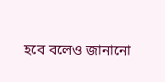হবে বলেও জানানো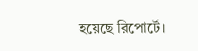হয়েছে রিপোর্টে।